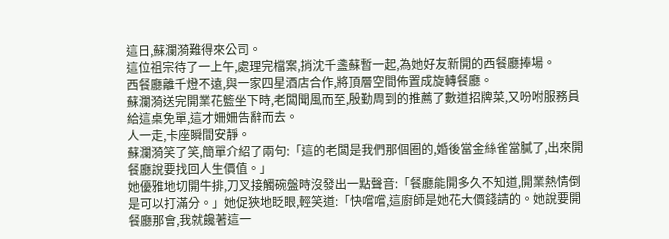這日,蘇瀾漪難得來公司。
這位祖宗待了一上午,處理完檔案,捎沈千盞蘇暫一起,為她好友新開的西餐廳捧場。
西餐廳離千燈不遠,與一家四星酒店合作,將頂層空間佈置成旋轉餐廳。
蘇瀾漪送完開業花籃坐下時,老闆聞風而至,殷勤周到的推薦了數道招牌菜,又吩咐服務員給這桌免單,這才姍姍告辭而去。
人一走,卡座瞬間安靜。
蘇瀾漪笑了笑,簡單介紹了兩句:「這的老闆是我們那個圈的,婚後當金絲雀當膩了,出來開餐廳說要找回人生價值。」
她優雅地切開牛排,刀叉接觸碗盤時沒發出一點聲音:「餐廳能開多久不知道,開業熱情倒是可以打滿分。」她促狹地眨眼,輕笑道:「快嚐嚐,這廚師是她花大價錢請的。她說要開餐廳那會,我就饞著這一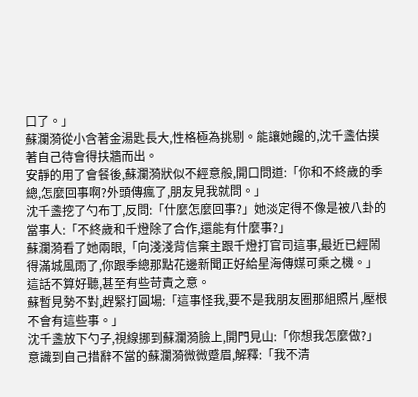口了。」
蘇瀾漪從小含著金湯匙長大,性格極為挑剔。能讓她饞的,沈千盞估摸著自己待會得扶牆而出。
安靜的用了會餐後,蘇瀾漪狀似不經意般,開口問道:「你和不終歲的季總,怎麼回事啊?外頭傳瘋了,朋友見我就問。」
沈千盞挖了勺布丁,反問:「什麼怎麼回事?」她淡定得不像是被八卦的當事人:「不終歲和千燈除了合作,還能有什麼事?」
蘇瀾漪看了她兩眼,「向淺淺背信棄主跟千燈打官司這事,最近已經鬧得滿城風雨了,你跟季總那點花邊新聞正好給星海傳媒可乘之機。」
這話不算好聽,甚至有些苛責之意。
蘇暫見勢不對,趕緊打圓場:「這事怪我,要不是我朋友圈那組照片,壓根不會有這些事。」
沈千盞放下勺子,視線挪到蘇瀾漪臉上,開門見山:「你想我怎麼做?」
意識到自己措辭不當的蘇瀾漪微微蹙眉,解釋:「我不清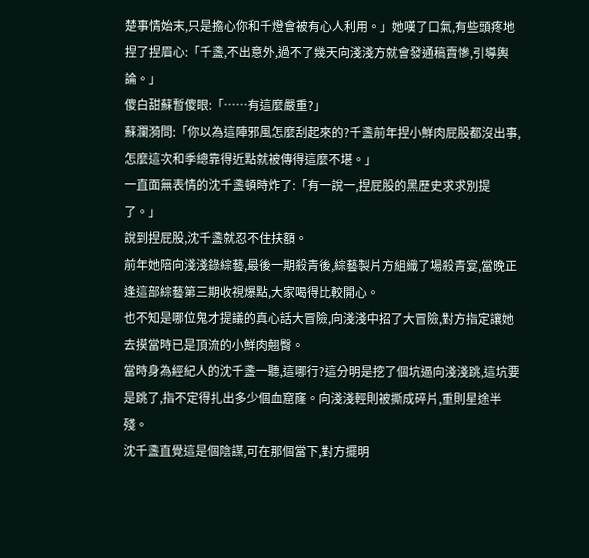楚事情始末,只是擔心你和千燈會被有心人利用。」她嘆了口氣,有些頭疼地捏了捏眉心:「千盞,不出意外,過不了幾天向淺淺方就會發通稿賣慘,引導輿論。」
傻白甜蘇暫傻眼:「……有這麼嚴重?」
蘇瀾漪問:「你以為這陣邪風怎麼刮起來的?千盞前年捏小鮮肉屁股都沒出事,怎麼這次和季總靠得近點就被傳得這麼不堪。」
一直面無表情的沈千盞頓時炸了:「有一說一,捏屁股的黑歷史求求別提了。」
說到捏屁股,沈千盞就忍不住扶額。
前年她陪向淺淺錄綜藝,最後一期殺青後,綜藝製片方組織了場殺青宴,當晚正逢這部綜藝第三期收視爆點,大家喝得比較開心。
也不知是哪位鬼才提議的真心話大冒險,向淺淺中招了大冒險,對方指定讓她去摸當時已是頂流的小鮮肉翹臀。
當時身為經紀人的沈千盞一聽,這哪行?這分明是挖了個坑逼向淺淺跳,這坑要是跳了,指不定得扎出多少個血窟窿。向淺淺輕則被撕成碎片,重則星途半殘。
沈千盞直覺這是個陰謀,可在那個當下,對方擺明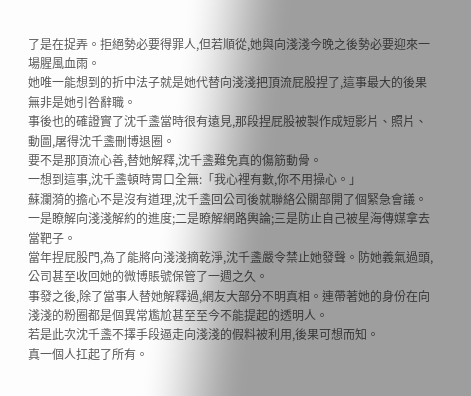了是在捉弄。拒絕勢必要得罪人,但若順從,她與向淺淺今晚之後勢必要迎來一場腥風血雨。
她唯一能想到的折中法子就是她代替向淺淺把頂流屁股捏了,這事最大的後果無非是她引咎辭職。
事後也的確證實了沈千盞當時很有遠見,那段捏屁股被製作成短影片、照片、動圖,屠得沈千盞刪博退圈。
要不是那頂流心善,替她解釋,沈千盞難免真的傷筋動骨。
一想到這事,沈千盞頓時胃口全無:「我心裡有數,你不用操心。」
蘇瀾漪的擔心不是沒有道理,沈千盞回公司後就聯絡公關部開了個緊急會議。一是瞭解向淺淺解約的進度;二是瞭解網路輿論;三是防止自己被星海傳媒拿去當靶子。
當年捏屁股門,為了能將向淺淺摘乾淨,沈千盞嚴令禁止她發聲。防她義氣過頭,公司甚至收回她的微博賬號保管了一週之久。
事發之後,除了當事人替她解釋過,網友大部分不明真相。連帶著她的身份在向淺淺的粉圈都是個異常尷尬甚至至今不能提起的透明人。
若是此次沈千盞不擇手段逼走向淺淺的假料被利用,後果可想而知。
真一個人扛起了所有。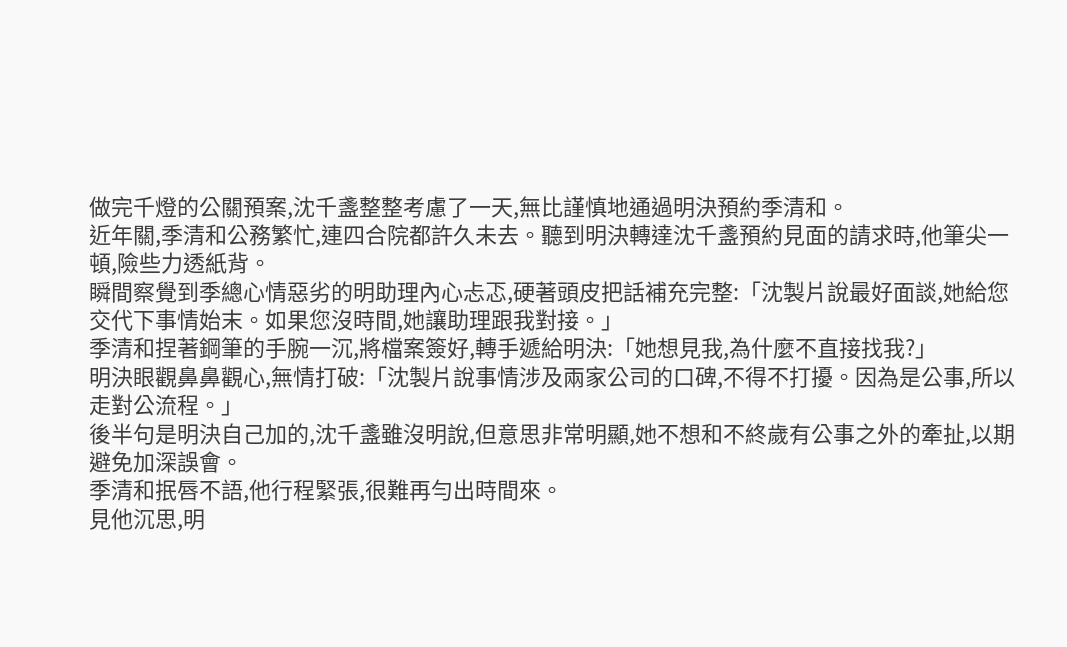做完千燈的公關預案,沈千盞整整考慮了一天,無比謹慎地通過明決預約季清和。
近年關,季清和公務繁忙,連四合院都許久未去。聽到明決轉達沈千盞預約見面的請求時,他筆尖一頓,險些力透紙背。
瞬間察覺到季總心情惡劣的明助理內心忐忑,硬著頭皮把話補充完整:「沈製片說最好面談,她給您交代下事情始末。如果您沒時間,她讓助理跟我對接。」
季清和捏著鋼筆的手腕一沉,將檔案簽好,轉手遞給明決:「她想見我,為什麼不直接找我?」
明決眼觀鼻鼻觀心,無情打破:「沈製片說事情涉及兩家公司的口碑,不得不打擾。因為是公事,所以走對公流程。」
後半句是明決自己加的,沈千盞雖沒明說,但意思非常明顯,她不想和不終歲有公事之外的牽扯,以期避免加深誤會。
季清和抿唇不語,他行程緊張,很難再勻出時間來。
見他沉思,明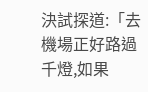決試探道:「去機場正好路過千燈,如果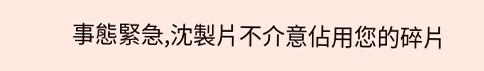事態緊急,沈製片不介意佔用您的碎片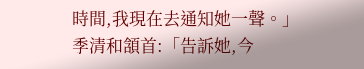時間,我現在去通知她一聲。」
季清和頷首:「告訴她,今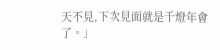天不見,下次見面就是千燈年會了。」